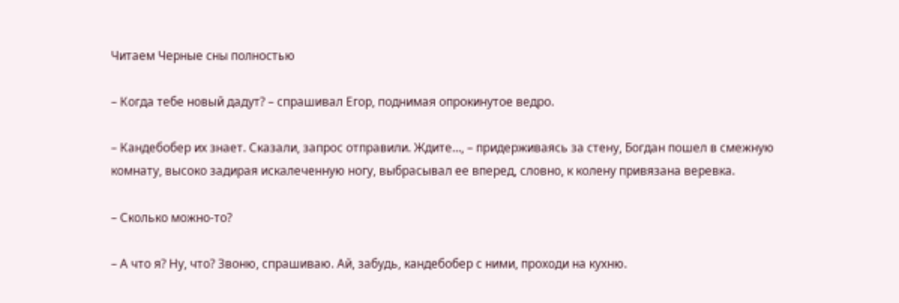Читаем Черные сны полностью

– Когда тебе новый дадут? – спрашивал Егор, поднимая опрокинутое ведро.

– Кандебобер их знает. Сказали, запрос отправили. Ждите…, – придерживаясь за стену, Богдан пошел в смежную комнату, высоко задирая искалеченную ногу, выбрасывал ее вперед, словно, к колену привязана веревка.

– Сколько можно-то?

– А что я? Ну, что? Звоню, спрашиваю. Ай, забудь, кандебобер с ними, проходи на кухню.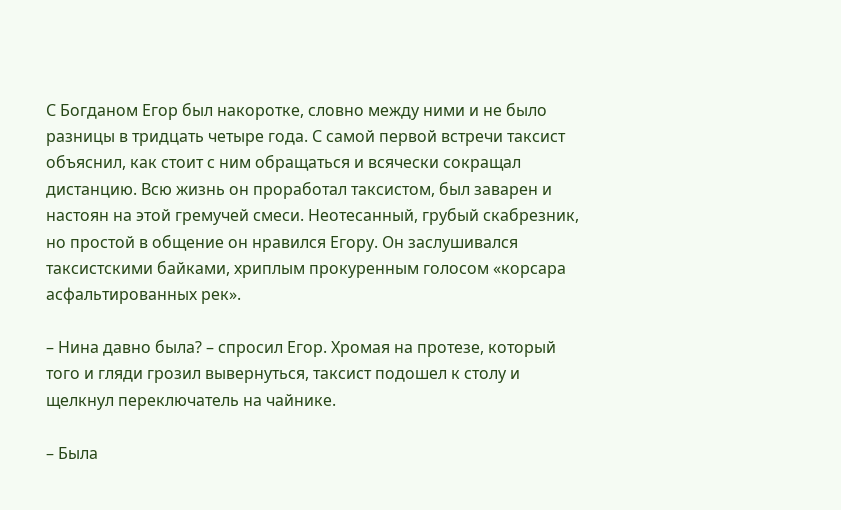С Богданом Егор был накоротке, словно между ними и не было разницы в тридцать четыре года. С самой первой встречи таксист объяснил, как стоит с ним обращаться и всячески сокращал дистанцию. Всю жизнь он проработал таксистом, был заварен и настоян на этой гремучей смеси. Неотесанный, грубый скабрезник, но простой в общение он нравился Егору. Он заслушивался таксистскими байками, хриплым прокуренным голосом «корсара асфальтированных рек».

– Нина давно была? – спросил Егор. Хромая на протезе, который того и гляди грозил вывернуться, таксист подошел к столу и щелкнул переключатель на чайнике.

– Была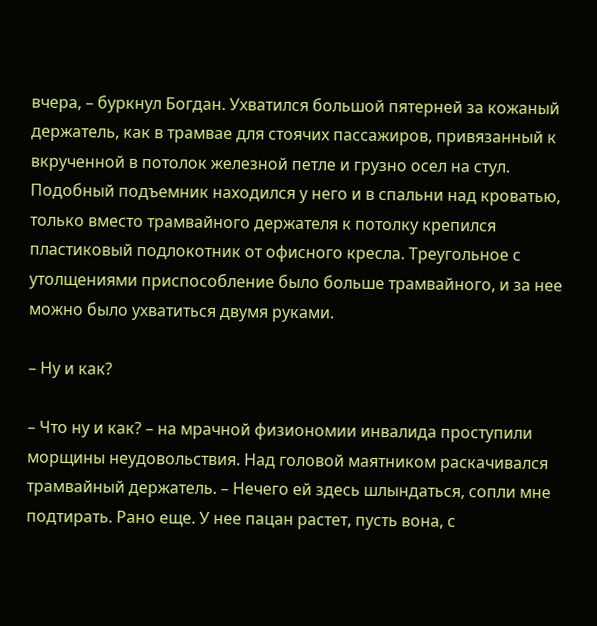вчера, – буркнул Богдан. Ухватился большой пятерней за кожаный держатель, как в трамвае для стоячих пассажиров, привязанный к вкрученной в потолок железной петле и грузно осел на стул. Подобный подъемник находился у него и в спальни над кроватью, только вместо трамвайного держателя к потолку крепился пластиковый подлокотник от офисного кресла. Треугольное с утолщениями приспособление было больше трамвайного, и за нее можно было ухватиться двумя руками.

– Ну и как?

– Что ну и как? – на мрачной физиономии инвалида проступили морщины неудовольствия. Над головой маятником раскачивался трамвайный держатель. – Нечего ей здесь шлындаться, сопли мне подтирать. Рано еще. У нее пацан растет, пусть вона, с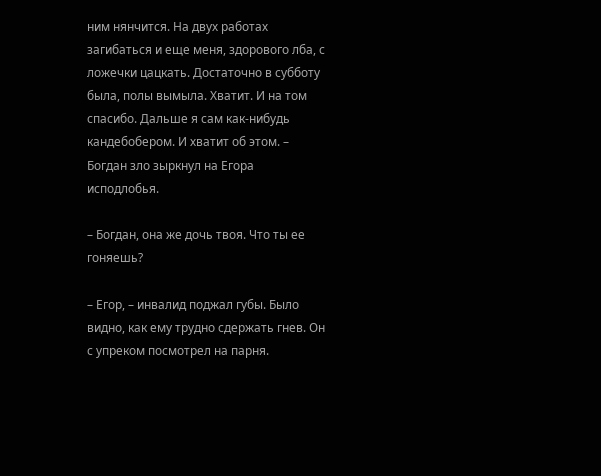ним нянчится. На двух работах загибаться и еще меня, здорового лба, с ложечки цацкать. Достаточно в субботу была, полы вымыла. Хватит. И на том спасибо. Дальше я сам как-нибудь кандебобером. И хватит об этом. – Богдан зло зыркнул на Егора исподлобья.

– Богдан, она же дочь твоя. Что ты ее гоняешь?

– Егор, – инвалид поджал губы. Было видно, как ему трудно сдержать гнев. Он с упреком посмотрел на парня.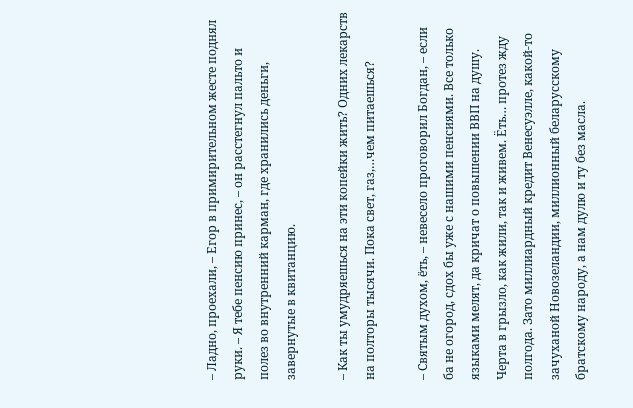– Ладно, проехали, – Егор в примирительном жесте поднял руки. – Я тебе пенсию принес, – он расстегнул пальто и полез во внутренний карман, где хранились деньги, завернутые в квитанцию.

– Как ты умудряешься на эти копейки жить? Одних лекарств на полторы тысячи. Пока свет, газ,…чем питаешься?

– Святым духом, ёть, – невесело проговорил Богдан, – если ба не огород, сдох бы уже с нашими пенсиями. Все только языками мелят, да кричат о повышении ВВП на душу. Черта в грызло, как жили, так и живем. Ёть… протез жду полгода. Зато миллиардный кредит Венесуэлле, какой-то зачуханой Новозеландии, миллионный беларусскому братскому народу, а нам дулю и ту без масла.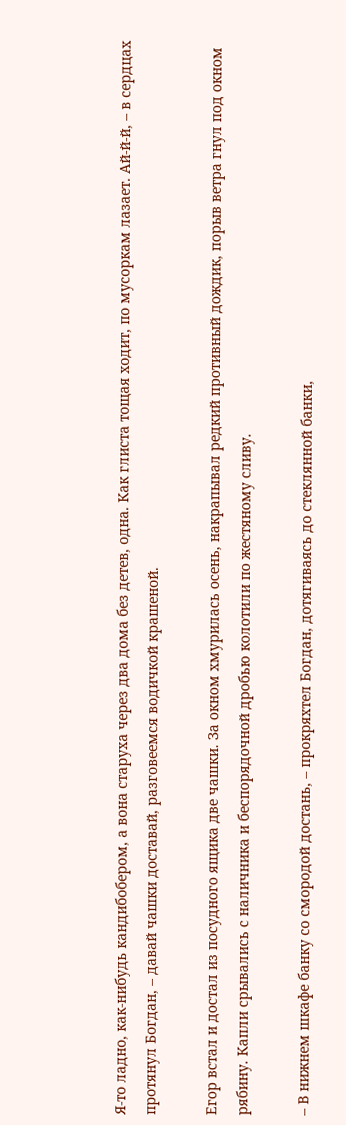Я-то ладно, как-нибудь кандибобером, а вона старуха через два дома без детев, одна. Как глиста тощая ходит, по мусоркам лазает. Ай-й-й, – в сердцах протянул Богдан, – давай чашки доставай, разговеемся водичкой крашеной.

Егор встал и достал из посудного ящика две чашки. За окном хмурилась осень, накрапывал редкий противный дождик, порыв ветра гнул под окном рябину. Капли срывались с наличника и беспорядочной дробью колотили по жестяному сливу.

– В нижнем шкафе банку со смородой достань, – прокряхтел Богдан, дотягиваясь до стеклянной банки,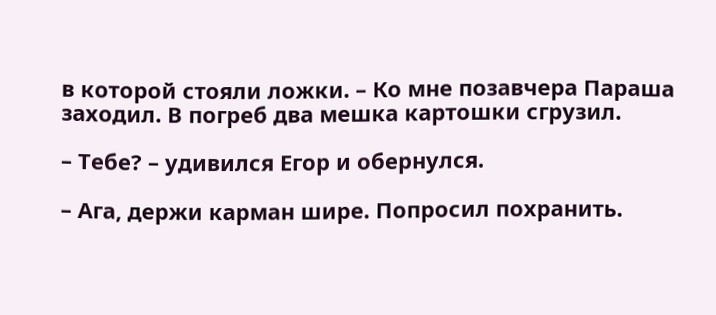в которой стояли ложки. – Ко мне позавчера Параша заходил. В погреб два мешка картошки сгрузил.

– Тебе? – удивился Егор и обернулся.

– Ага, держи карман шире. Попросил похранить.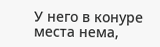У него в конуре места нема,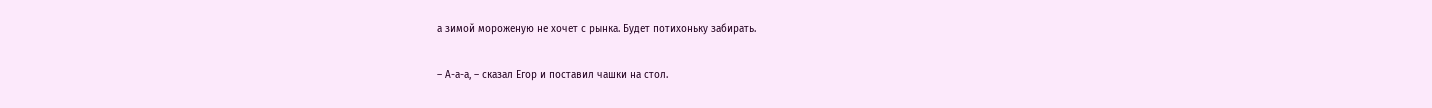а зимой мороженую не хочет с рынка. Будет потихоньку забирать.

– А-а-а, – сказал Егор и поставил чашки на стол.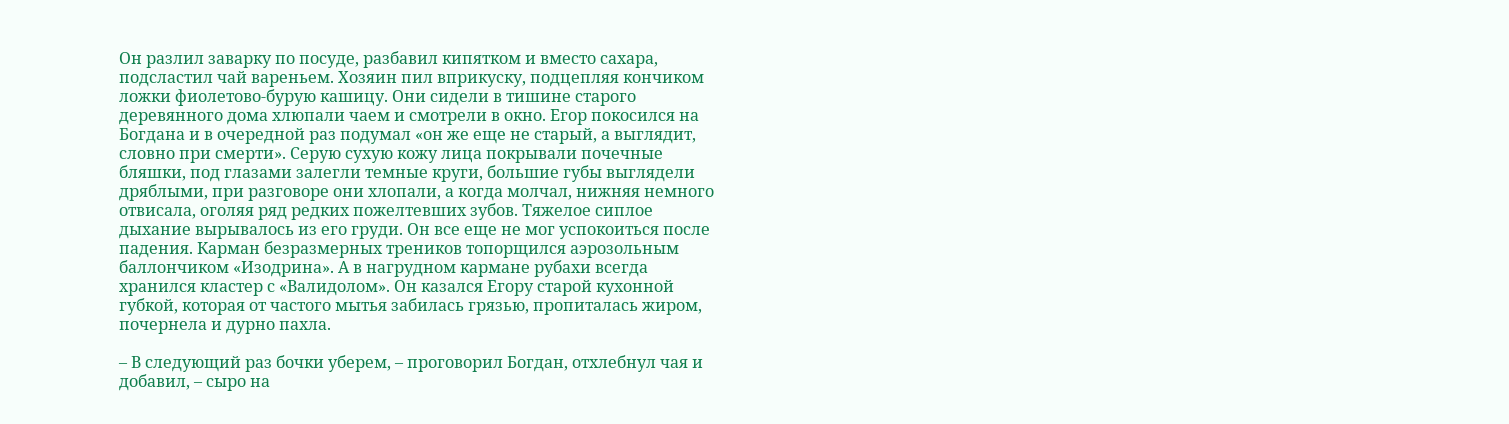Он разлил заварку по посуде, разбавил кипятком и вместо сахара, подсластил чай вареньем. Хозяин пил вприкуску, подцепляя кончиком ложки фиолетово-бурую кашицу. Они сидели в тишине старого деревянного дома хлюпали чаем и смотрели в окно. Егор покосился на Богдана и в очередной раз подумал «он же еще не старый, а выглядит, словно при смерти». Серую сухую кожу лица покрывали почечные бляшки, под глазами залегли темные круги, большие губы выглядели дряблыми, при разговоре они хлопали, а когда молчал, нижняя немного отвисала, оголяя ряд редких пожелтевших зубов. Тяжелое сиплое дыхание вырывалось из его груди. Он все еще не мог успокоиться после падения. Карман безразмерных треников топорщился аэрозольным баллончиком «Изодрина». А в нагрудном кармане рубахи всегда хранился кластер с «Валидолом». Он казался Егору старой кухонной губкой, которая от частого мытья забилась грязью, пропиталась жиром, почернела и дурно пахла.

– В следующий раз бочки уберем, – проговорил Богдан, отхлебнул чая и добавил, – сыро на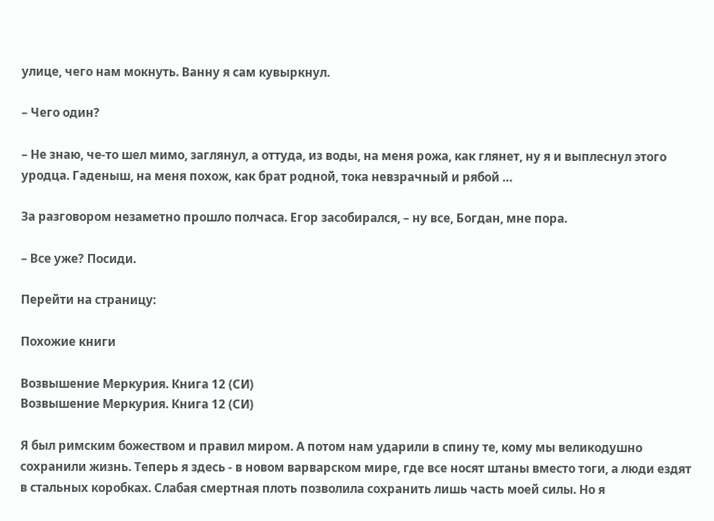улице, чего нам мокнуть. Ванну я сам кувыркнул.

– Чего один?

– Не знаю, че-то шел мимо, заглянул, а оттуда, из воды, на меня рожа, как глянет, ну я и выплеснул этого уродца. Гаденыш, на меня похож, как брат родной, тока невзрачный и рябой …

За разговором незаметно прошло полчаса. Егор засобирался, – ну все, Богдан, мне пора.

– Все уже? Посиди.

Перейти на страницу:

Похожие книги

Возвышение Меркурия. Книга 12 (СИ)
Возвышение Меркурия. Книга 12 (СИ)

Я был римским божеством и правил миром. А потом нам ударили в спину те, кому мы великодушно сохранили жизнь. Теперь я здесь - в новом варварском мире, где все носят штаны вместо тоги, а люди ездят в стальных коробках. Слабая смертная плоть позволила сохранить лишь часть моей силы. Но я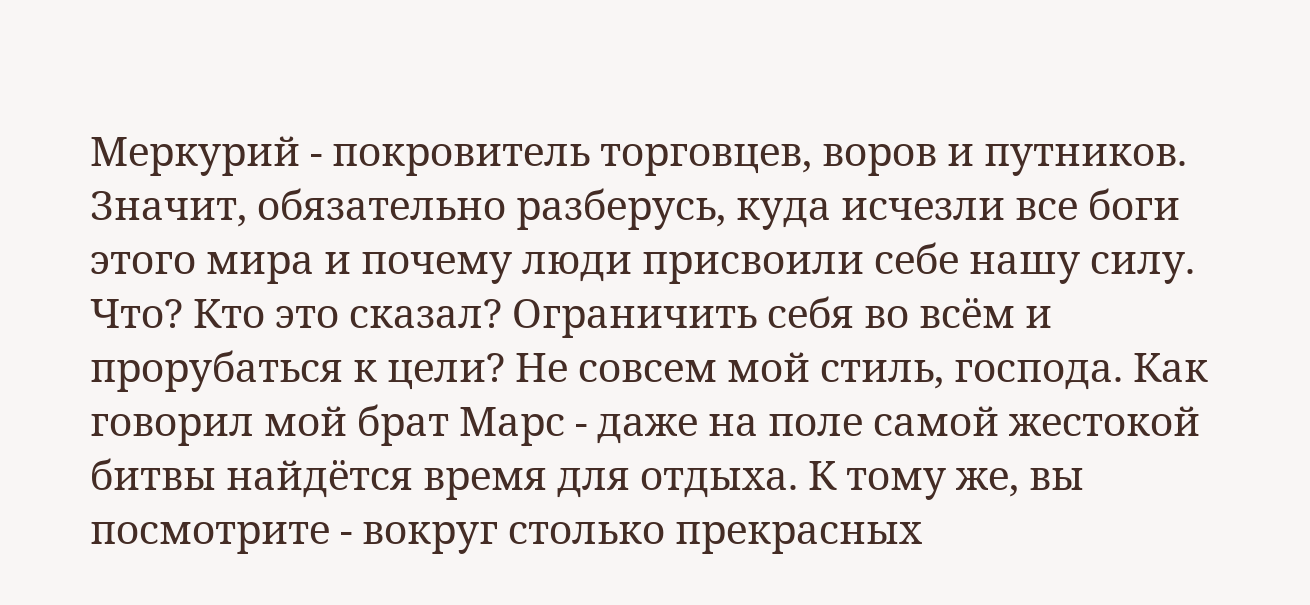Меркурий - покровитель торговцев, воров и путников. Значит, обязательно разберусь, куда исчезли все боги этого мира и почему люди присвоили себе нашу силу. Что? Кто это сказал? Ограничить себя во всём и прорубаться к цели? Не совсем мой стиль, господа. Как говорил мой брат Марс - даже на поле самой жестокой битвы найдётся время для отдыха. К тому же, вы посмотрите - вокруг столько прекрасных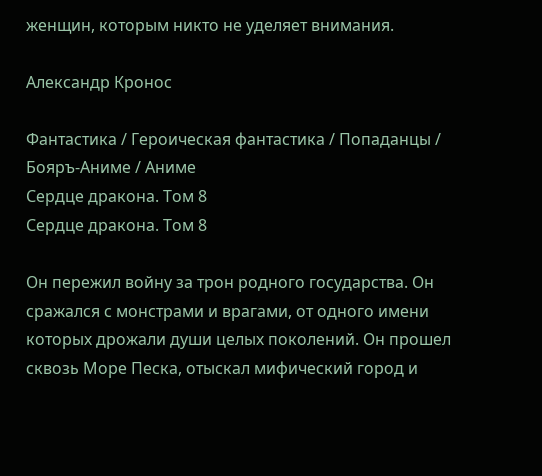женщин, которым никто не уделяет внимания.

Александр Кронос

Фантастика / Героическая фантастика / Попаданцы / Бояръ-Аниме / Аниме
Сердце дракона. Том 8
Сердце дракона. Том 8

Он пережил войну за трон родного государства. Он сражался с монстрами и врагами, от одного имени которых дрожали души целых поколений. Он прошел сквозь Море Песка, отыскал мифический город и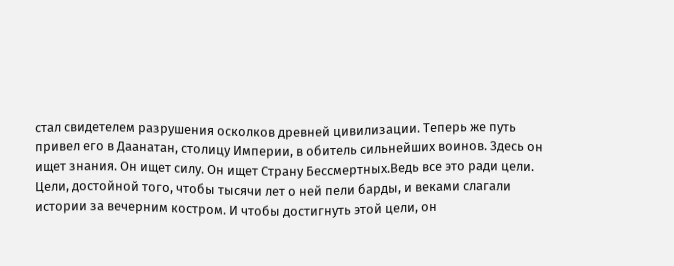стал свидетелем разрушения осколков древней цивилизации. Теперь же путь привел его в Даанатан, столицу Империи, в обитель сильнейших воинов. Здесь он ищет знания. Он ищет силу. Он ищет Страну Бессмертных.Ведь все это ради цели. Цели, достойной того, чтобы тысячи лет о ней пели барды, и веками слагали истории за вечерним костром. И чтобы достигнуть этой цели, он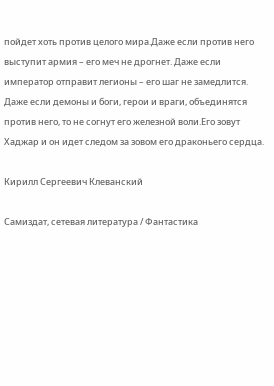пойдет хоть против целого мира.Даже если против него выступит армия – его меч не дрогнет. Даже если император отправит легионы – его шаг не замедлится. Даже если демоны и боги, герои и враги, объединятся против него, то не согнут его железной воли.Его зовут Хаджар и он идет следом за зовом его драконьего сердца.

Кирилл Сергеевич Клеванский

Самиздат, сетевая литература / Фантастика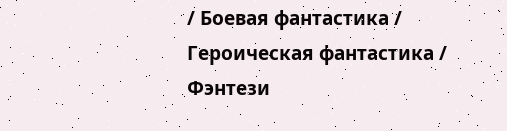/ Боевая фантастика / Героическая фантастика / Фэнтези